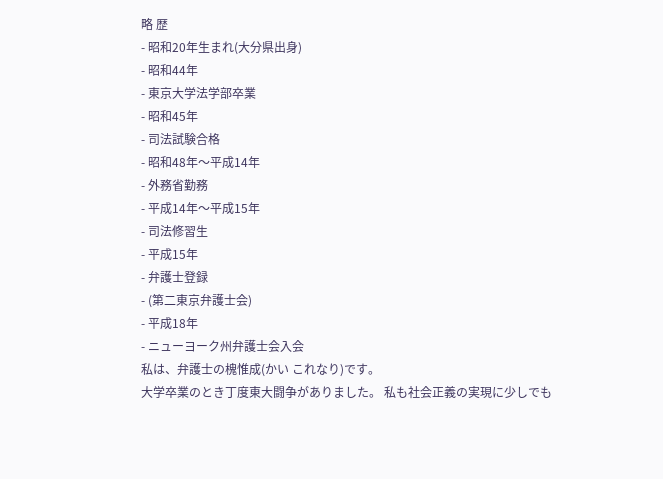略 歴
- 昭和20年生まれ(大分県出身)
- 昭和44年
- 東京大学法学部卒業
- 昭和45年
- 司法試験合格
- 昭和48年〜平成14年
- 外務省勤務
- 平成14年〜平成15年
- 司法修習生
- 平成15年
- 弁護士登録
- (第二東京弁護士会)
- 平成18年
- ニューヨーク州弁護士会入会
私は、弁護士の槐惟成(かい これなり)です。
大学卒業のとき丁度東大闘争がありました。 私も社会正義の実現に少しでも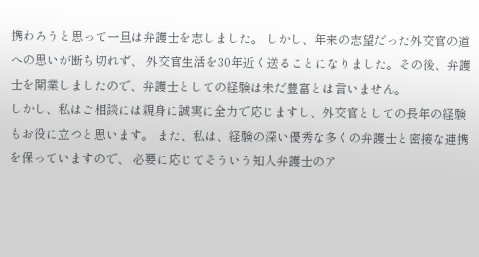携わろうと思って一旦は弁護士を志しました。 しかし、年来の志望だった外交官の道への思いが断ち切れず、 外交官生活を30年近く送ることになりました。その後、弁護士を開業しましたので、弁護士としての経験は未だ豊富とは言いません。
しかし、私はご相談には親身に誠実に全力で応じますし、外交官としての長年の経験もお役に立つと思います。 また、私は、経験の深い優秀な多くの弁護士と密接な連携を保っていますので、 必要に応じてそういう知人弁護士のア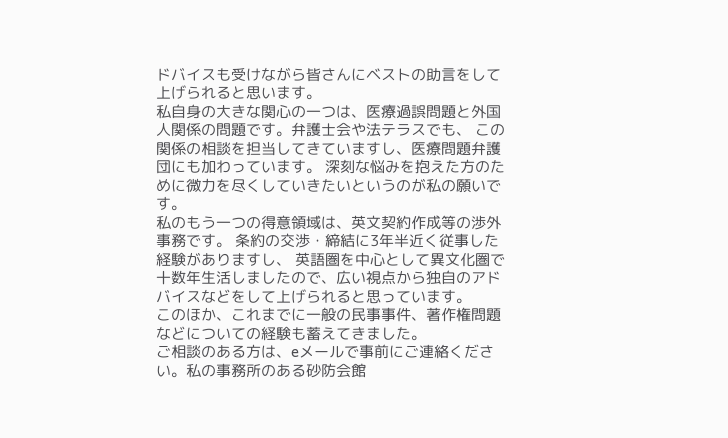ドバイスも受けながら皆さんにベストの助言をして上げられると思います。
私自身の大きな関心の一つは、医療過誤問題と外国人関係の問題です。弁護士会や法テラスでも、 この関係の相談を担当してきていますし、医療問題弁護団にも加わっています。 深刻な悩みを抱えた方のために微力を尽くしていきたいというのが私の願いです。
私のもう一つの得意領域は、英文契約作成等の渉外事務です。 条約の交渉・締結に3年半近く従事した経験がありますし、 英語圏を中心として異文化圏で十数年生活しましたので、広い視点から独自のアドバイスなどをして上げられると思っています。
このほか、これまでに一般の民事事件、著作権問題などについての経験も蓄えてきました。
ご相談のある方は、eメールで事前にご連絡ください。私の事務所のある砂防会館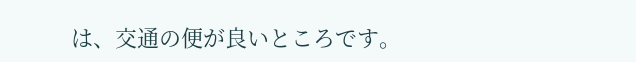は、交通の便が良いところです。